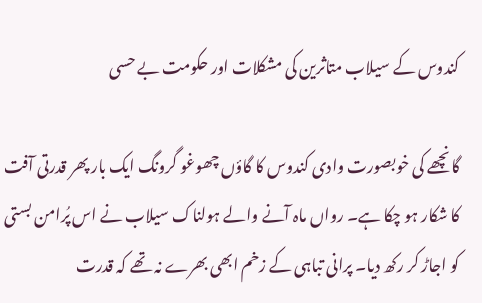کندوس کے سیلاب متاثرین کی مشکلات اور حکومت بے حسی

گانچھے کی خوبصورت وادی کندوس کا گاؤں چھوغو گرونگ ایک بار پھر قدرتی آفت کا شکار ہو چکا ہے۔ رواں ماہ آنے والے ہولناک سیلاب نے اس پُرامن بستی کو اجاڑ کر رکھ دیا۔ پرانی تباہی کے زخم ابھی بھرے نہ تھے کہ قدرت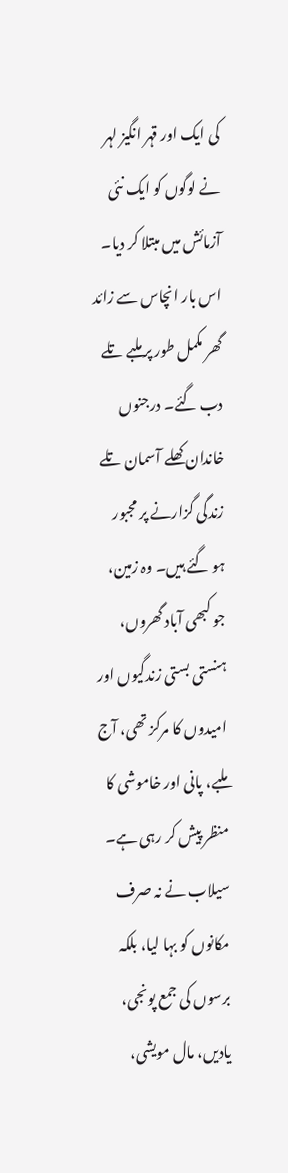کی ایک اور قہر انگیز لہر نے لوگوں کو ایک نئی آزمائش میں مبتلا کر دیا۔ اس بار انچاس سے زائد گھر مکمل طور پر ملبے تلے دب گئے۔ درجنوں خاندان کھلے آسمان تلے زندگی گزارنے پر مجبور ہو گئے ہیں۔ وہ زمین، جو کبھی آباد گھروں، ہنستی بستی زندگیوں اور امیدوں کا مرکز تھی، آج ملبے، پانی اور خاموشی کا منظر پیش کر رہی ہے۔
سیلاب نے نہ صرف مکانوں کو بہا لیا، بلکہ برسوں کی جمع پونجی، یادیں، مال مویشی،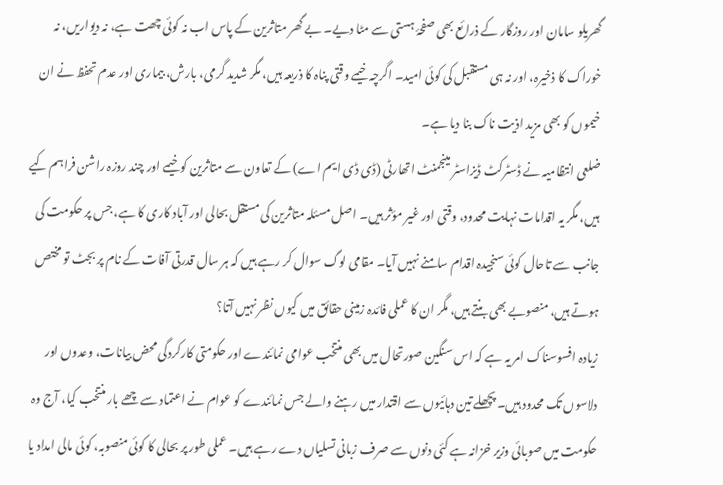گھریلو سامان اور روزگار کے ذرائع بھی صفحۂ ہستی سے مٹا دیے۔ بے گھر متاثرین کے پاس اب نہ کوئی چھت ہے، نہ دیواریں، نہ خوراک کا ذخیرہ، اور نہ ہی مستقبل کی کوئی امید۔ اگرچہ خیمے وقتی پناہ کا ذریعہ ہیں، مگر شدید گرمی، بارش، بیماری اور عدم تحفظ نے ان خیموں کو بھی مزید اذیت ناک بنا دیا ہے۔
ضلعی انتظامیہ نے ڈسٹرکٹ ڈیزاسٹر مینجمنٹ اتھارٹی (ڈی ڈی ایم اے) کے تعاون سے متاثرین کو خیمے اور چند روزہ راشن فراہم کیے ہیں، مگر یہ اقدامات نہایت محدود، وقتی اور غیر مؤثر ہیں۔ اصل مسئلہ متاثرین کی مستقل بحالی اور آباد کاری کا ہے، جس پر حکومت کی جانب سے تاحال کوئی سنجیدہ اقدام سامنے نہیں آیا۔ مقامی لوگ سوال کر رہے ہیں کہ ہر سال قدرتی آفات کے نام پر بجٹ تو مختص ہوتے ہیں، منصوبے بھی بنتے ہیں، مگر ان کا عملی فائدہ زمینی حقائق میں کیوں نظر نہیں آتا؟
زیادہ افسوسناک امر یہ ہے کہ اس سنگین صورتحال میں بھی منتخب عوامی نمائندے اور حکومتی کارکردگی محض بیانات، وعدوں اور دلاسوں تک محدود ہیں۔ پچھلے تین دہائیوں سے اقتدار میں رہنے والے جس نمائندے کو عوام نے اعتماد سے چھے بار منتخب کیا، آج وہ حکومت میں صوبائی وزیر خزانہ ہے کئی دنوں سے صرف زبانی تسلیاں دے رہے ہیں۔ عملی طور پر بحالی کا کوئی منصوبہ، کوئی مالی امداد یا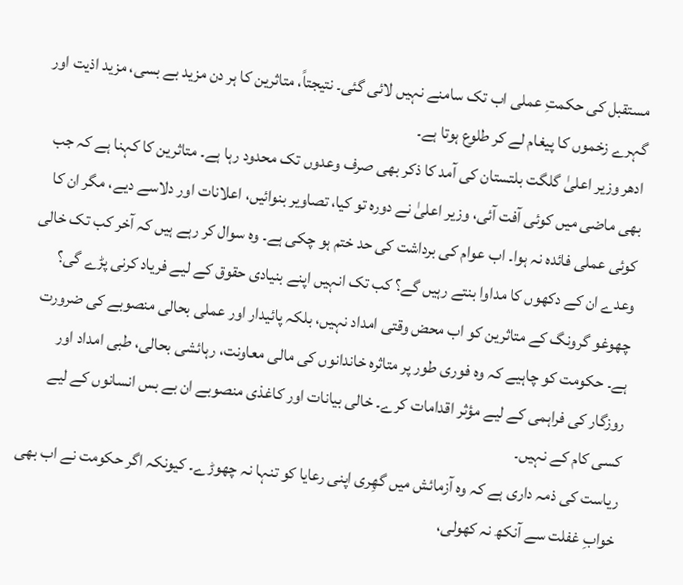مستقبل کی حکمتِ عملی اب تک سامنے نہیں لائی گئی۔ نتیجتاً، متاثرین کا ہر دن مزید بے بسی، مزید اذیت اور گہرے زخموں کا پیغام لے کر طلوع ہوتا ہے۔
ادھر وزیر اعلیٰ گلگت بلتستان کی آمد کا ذکر بھی صرف وعدوں تک محدود رہا ہے۔ متاثرین کا کہنا ہے کہ جب بھی ماضی میں کوئی آفت آئی، وزیر اعلیٰ نے دورہ تو کیا، تصاویر بنوائیں، اعلانات اور دلاسے دیے، مگر ان کا کوئی عملی فائدہ نہ ہوا۔ اب عوام کی برداشت کی حد ختم ہو چکی ہے۔ وہ سوال کر رہے ہیں کہ آخر کب تک خالی وعدے ان کے دکھوں کا مداوا بنتے رہیں گے؟ کب تک انہیں اپنے بنیادی حقوق کے لیے فریاد کرنی پڑے گی؟
چھوغو گرونگ کے متاثرین کو اب محض وقتی امداد نہیں، بلکہ پائیدار اور عملی بحالی منصوبے کی ضرورت ہے۔ حکومت کو چاہیے کہ وہ فوری طور پر متاثرہ خاندانوں کی مالی معاونت، رہائشی بحالی، طبی امداد اور روزگار کی فراہمی کے لیے مؤثر اقدامات کرے۔ خالی بیانات اور کاغذی منصوبے ان بے بس انسانوں کے لیے کسی کام کے نہیں۔
ریاست کی ذمہ داری ہے کہ وہ آزمائش میں گھِری اپنی رعایا کو تنہا نہ چھوڑے۔ کیونکہ اگر حکومت نے اب بھی خوابِ غفلت سے آنکھ نہ کھولی،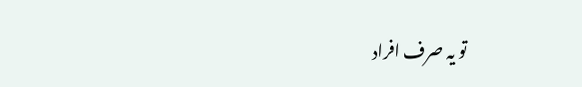تو یہ صرف افراد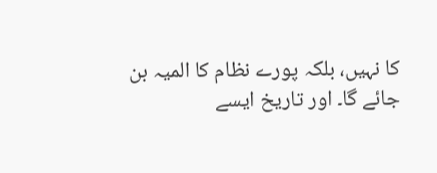کا نہیں، بلکہ پورے نظام کا المیہ بن جائے گا۔ اور تاریخ ایسے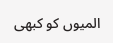المیوں کو کبھی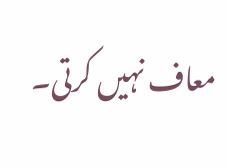معاف نہیں کرتی۔